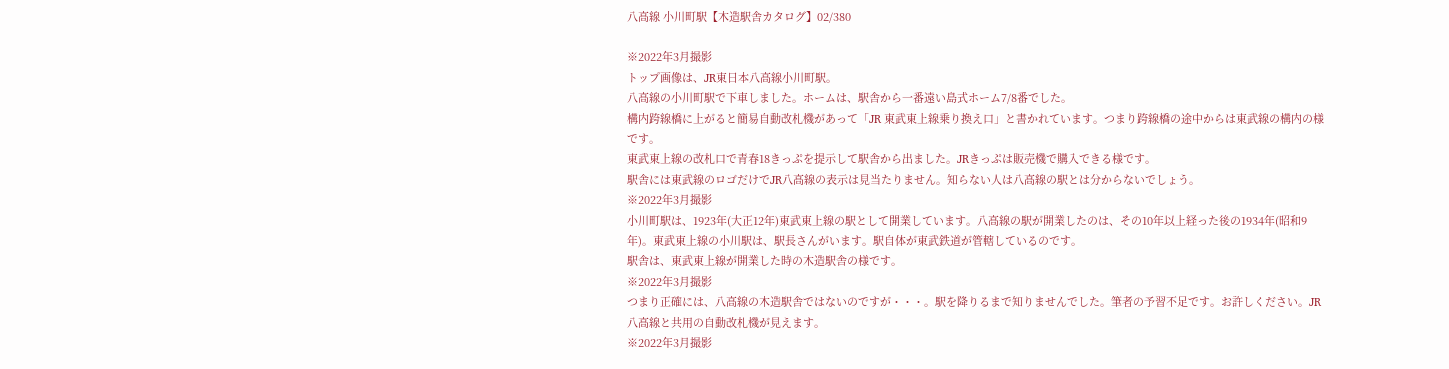八高線 小川町駅【木造駅舎カタログ】02/380

※2022年3月撮影
トップ画像は、JR東日本八高線小川町駅。
八高線の小川町駅で下車しました。ホームは、駅舎から一番遠い島式ホーム7/8番でした。
構内跨線橋に上がると簡易自動改札機があって「JR 東武東上線乗り換え口」と書かれています。つまり跨線橋の途中からは東武線の構内の様です。
東武東上線の改札口で青春18きっぷを提示して駅舎から出ました。JRきっぷは販売機で購入できる様です。
駅舎には東武線のロゴだけでJR八高線の表示は見当たりません。知らない人は八高線の駅とは分からないでしょう。
※2022年3月撮影
小川町駅は、1923年(大正12年)東武東上線の駅として開業しています。八高線の駅が開業したのは、その10年以上経った後の1934年(昭和9年)。東武東上線の小川駅は、駅長さんがいます。駅自体が東武鉄道が管轄しているのです。
駅舎は、東武東上線が開業した時の木造駅舎の様です。
※2022年3月撮影
つまり正確には、八高線の木造駅舎ではないのですが・・・。駅を降りるまで知りませんでした。筆者の予習不足です。お許しください。JR八高線と共用の自動改札機が見えます。
※2022年3月撮影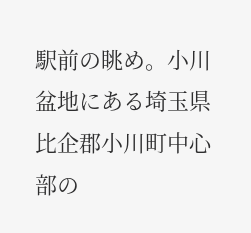駅前の眺め。小川盆地にある埼玉県比企郡小川町中心部の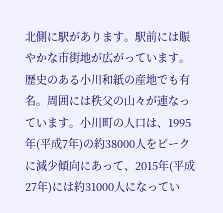北側に駅があります。駅前には賑やかな市街地が広がっています。歴史のある小川和紙の産地でも有名。周囲には秩父の山々が連なっています。小川町の人口は、1995年(平成7年)の約38000人をピークに減少傾向にあって、2015年(平成27年)には約31000人になってい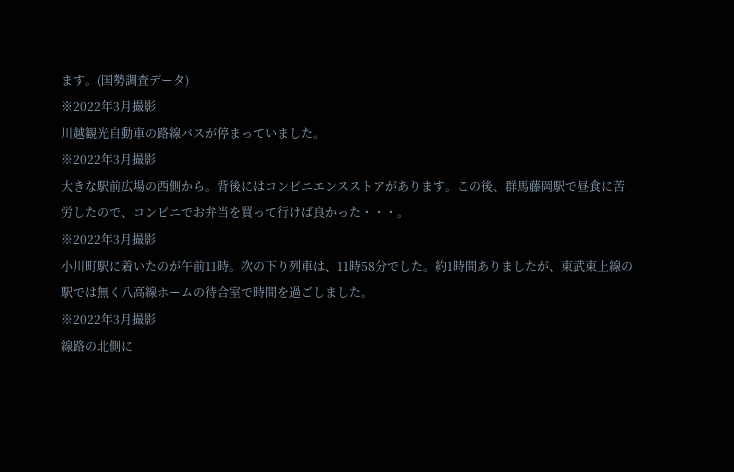ます。(国勢調査データ)
※2022年3月撮影
川越観光自動車の路線バスが停まっていました。
※2022年3月撮影
大きな駅前広場の西側から。背後にはコンビニエンスストアがあります。この後、群馬藤岡駅で昼食に苦労したので、コンビニでお弁当を買って行けば良かった・・・。
※2022年3月撮影
小川町駅に着いたのが午前11時。次の下り列車は、11時58分でした。約1時間ありましたが、東武東上線の駅では無く八高線ホームの待合室で時間を過ごしました。
※2022年3月撮影
線路の北側に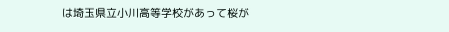は埼玉県立小川高等学校があって桜が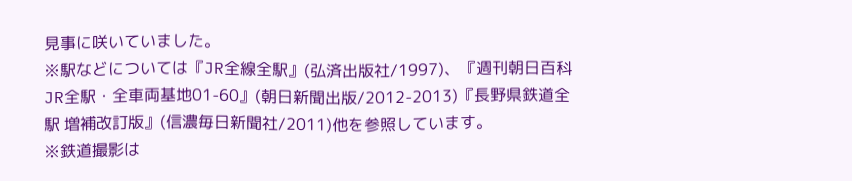見事に咲いていました。
※駅などについては『JR全線全駅』(弘済出版社/1997)、『週刊朝日百科 JR全駅・全車両基地01-60』(朝日新聞出版/2012-2013)『長野県鉄道全駅 増補改訂版』(信濃毎日新聞社/2011)他を参照しています。
※鉄道撮影は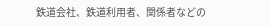鉄道会社、鉄道利用者、関係者などの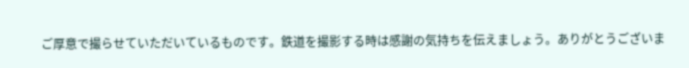ご厚意で撮らせていただいているものです。鉄道を撮影する時は感謝の気持ちを伝えましょう。ありがとうございま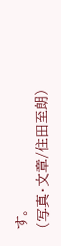す。
(写真・文章/住田至朗)